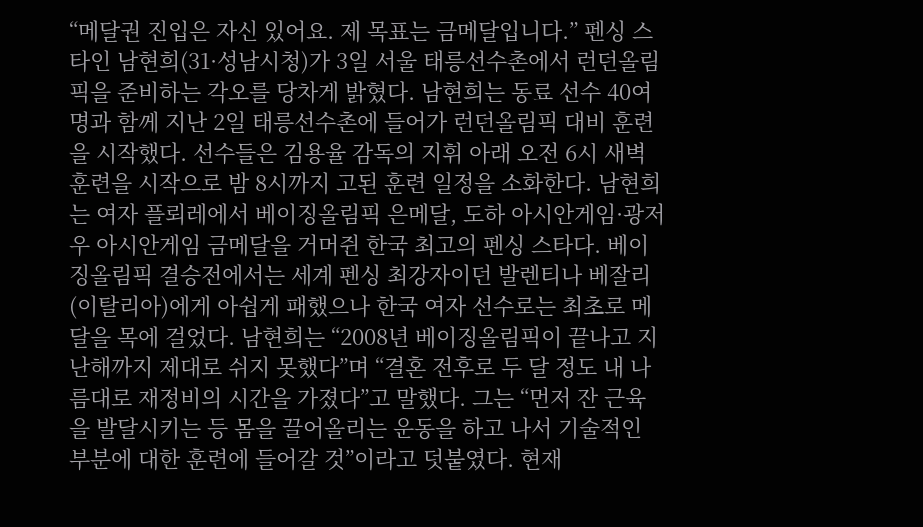“메달권 진입은 자신 있어요. 제 목표는 금메달입니다.” 펜싱 스타인 남현희(31·성남시청)가 3일 서울 태릉선수촌에서 런던올림픽을 준비하는 각오를 당차게 밝혔다. 남현희는 동료 선수 40여 명과 함께 지난 2일 태릉선수촌에 들어가 런던올림픽 대비 훈련을 시작했다. 선수들은 김용율 감독의 지휘 아래 오전 6시 새벽 훈련을 시작으로 밤 8시까지 고된 훈련 일정을 소화한다. 남현희는 여자 플뢰레에서 베이징올림픽 은메달, 도하 아시안게임·광저우 아시안게임 금메달을 거머쥔 한국 최고의 펜싱 스타다. 베이징올림픽 결승전에서는 세계 펜싱 최강자이던 발렌티나 베잘리(이탈리아)에게 아쉽게 패했으나 한국 여자 선수로는 최초로 메달을 목에 걸었다. 남현희는 “2008년 베이징올림픽이 끝나고 지난해까지 제대로 쉬지 못했다”며 “결혼 전후로 두 달 정도 내 나름대로 재정비의 시간을 가졌다”고 말했다. 그는 “먼저 잔 근육을 발달시키는 등 몸을 끌어올리는 운동을 하고 나서 기술적인 부분에 대한 훈련에 들어갈 것”이라고 덧붙였다. 현재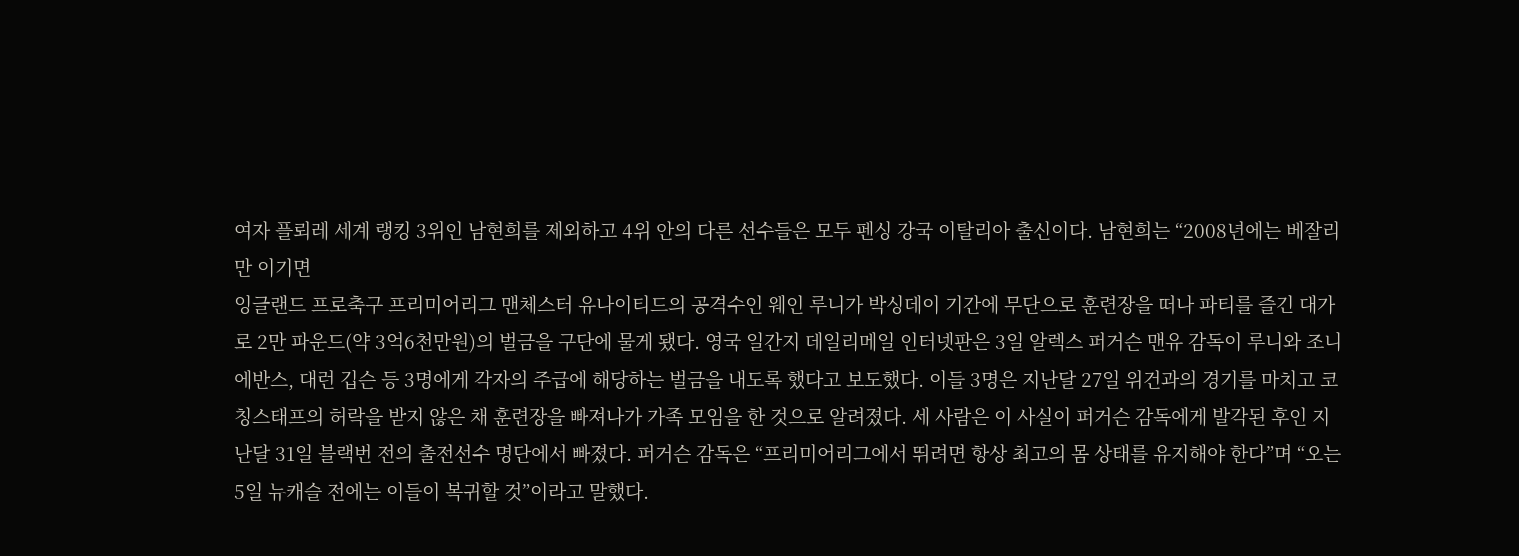여자 플뢰레 세계 랭킹 3위인 남현희를 제외하고 4위 안의 다른 선수들은 모두 펜싱 강국 이탈리아 출신이다. 남현희는 “2008년에는 베잘리만 이기면
잉글랜드 프로축구 프리미어리그 맨체스터 유나이티드의 공격수인 웨인 루니가 박싱데이 기간에 무단으로 훈련장을 떠나 파티를 즐긴 대가로 2만 파운드(약 3억6천만원)의 벌금을 구단에 물게 됐다. 영국 일간지 데일리메일 인터넷판은 3일 알렉스 퍼거슨 맨유 감독이 루니와 조니 에반스, 대런 깁슨 등 3명에게 각자의 주급에 해당하는 벌금을 내도록 했다고 보도했다. 이들 3명은 지난달 27일 위건과의 경기를 마치고 코칭스태프의 허락을 받지 않은 채 훈련장을 빠져나가 가족 모임을 한 것으로 알려졌다. 세 사람은 이 사실이 퍼거슨 감독에게 발각된 후인 지난달 31일 블랙번 전의 출전선수 명단에서 빠졌다. 퍼거슨 감독은 “프리미어리그에서 뛰려면 항상 최고의 몸 상태를 유지해야 한다”며 “오는 5일 뉴캐슬 전에는 이들이 복귀할 것”이라고 말했다.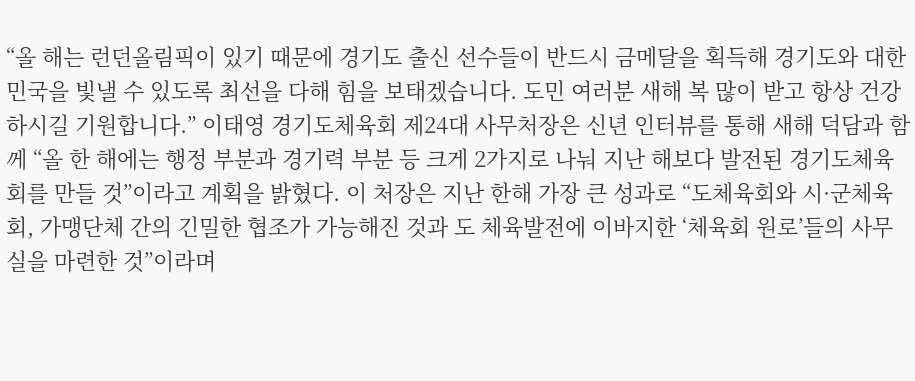“올 해는 런던올림픽이 있기 때문에 경기도 출신 선수들이 반드시 금메달을 획득해 경기도와 대한민국을 빛낼 수 있도록 최선을 다해 힘을 보태겠습니다. 도민 여러분 새해 복 많이 받고 항상 건강하시길 기원합니다.” 이태영 경기도체육회 제24대 사무처장은 신년 인터뷰를 통해 새해 덕담과 함께 “올 한 해에는 행정 부분과 경기력 부분 등 크게 2가지로 나눠 지난 해보다 발전된 경기도체육회를 만들 것”이라고 계획을 밝혔다. 이 처장은 지난 한해 가장 큰 성과로 “도체육회와 시·군체육회, 가맹단체 간의 긴밀한 협조가 가능해진 것과 도 체육발전에 이바지한 ‘체육회 원로’들의 사무실을 마련한 것”이라며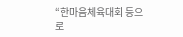“한마음체육대회 등으로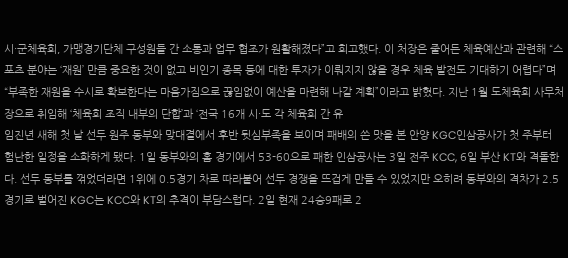시·군체육회, 가맹경기단체 구성원들 간 소통과 업무 협조가 원활해졌다”고 회고했다. 이 처장은 줄어든 체육예산과 관련해 “스포츠 분야는 ‘재원’ 만큼 중요한 것이 없고 비인기 종목 등에 대한 투자가 이뤄지지 않을 경우 체육 발전도 기대하기 어렵다”며 “부족한 재원을 수시로 확보한다는 마음가짐으로 끊임없이 예산을 마련해 나갈 계획”이라고 밝혔다. 지난 1월 도체육회 사무처장으로 취임해 ‘체육회 조직 내부의 단합’과 ‘전국 16개 시·도 각 체육회 간 유
임진년 새해 첫 날 선두 원주 동부와 맞대결에서 후반 뒷심부족을 보이며 패배의 쓴 맛을 본 안양 KGC인삼공사가 첫 주부터 험난한 일정을 소화하게 됐다. 1일 동부와의 홈 경기에서 53-60으로 패한 인삼공사는 3일 전주 KCC, 6일 부산 KT와 격돌한다. 선두 동부를 꺾었더라면 1위에 0.5경기 차로 따라붙어 선두 경쟁을 뜨겁게 만들 수 있었지만 오히려 동부와의 격차가 2.5경기로 벌어진 KGC는 KCC와 KT의 추격이 부담스럽다. 2일 현재 24승9패로 2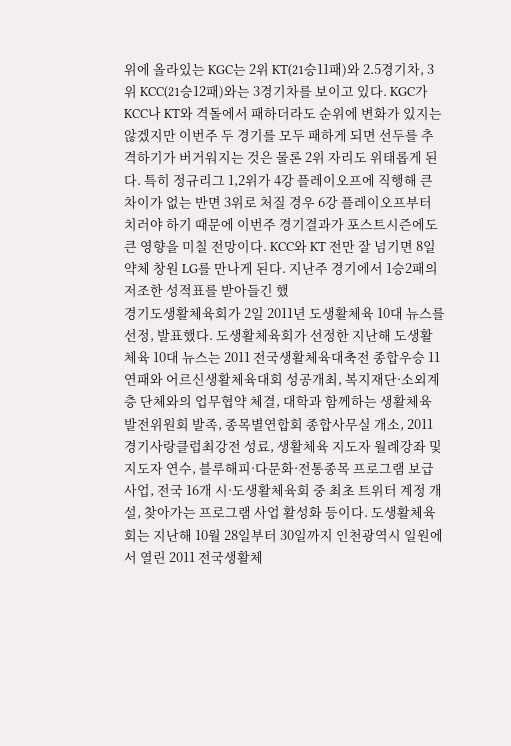위에 올라있는 KGC는 2위 KT(21승11패)와 2.5경기차, 3위 KCC(21승12패)와는 3경기차를 보이고 있다. KGC가 KCC나 KT와 격돌에서 패하더라도 순위에 변화가 있지는 않겠지만 이번주 두 경기를 모두 패하게 되면 선두를 추격하기가 버거워지는 것은 물론 2위 자리도 위태롭게 된다. 특히 정규리그 1,2위가 4강 플레이오프에 직행해 큰 차이가 없는 반면 3위로 처질 경우 6강 플레이오프부터 치러야 하기 때문에 이번주 경기결과가 포스트시즌에도 큰 영향을 미칠 전망이다. KCC와 KT 전만 잘 넘기면 8일 약체 창원 LG를 만나게 된다. 지난주 경기에서 1승2패의 저조한 성적표를 받아들긴 했
경기도생활체육회가 2일 2011년 도생활체육 10대 뉴스를 선정, 발표했다. 도생활체육회가 선정한 지난해 도생활체육 10대 뉴스는 2011 전국생활체육대축전 종합우승 11연패와 어르신생활체육대회 성공개최, 복지재단·소외계층 단체와의 업무협약 체결, 대학과 함께하는 생활체육 발전위원회 발족, 종목별연합회 종합사무실 개소, 2011 경기사랑클럽최강전 성료, 생활체육 지도자 월례강좌 및 지도자 연수, 블루해피·다문화·전통종목 프로그램 보급 사업, 전국 16개 시·도생활체육회 중 최초 트위터 계정 개설, 찾아가는 프로그램 사업 활성화 등이다. 도생활체육회는 지난해 10월 28일부터 30일까지 인천광역시 일원에서 열린 2011 전국생활체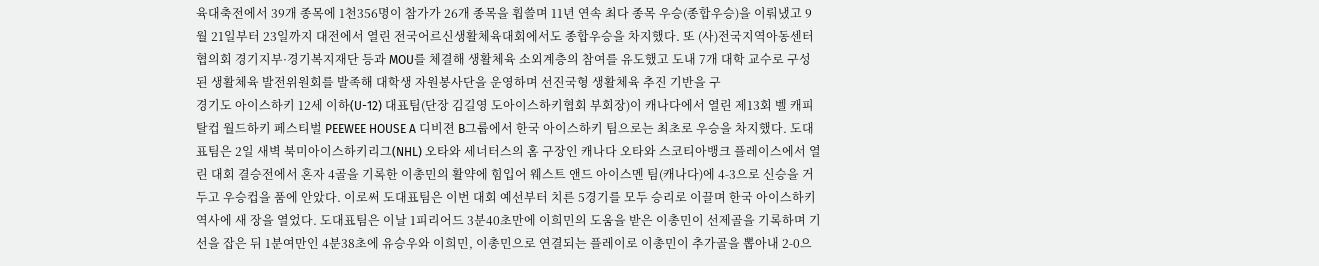육대축전에서 39개 종목에 1천356명이 참가가 26개 종목을 휩쓸며 11년 연속 최다 종목 우승(종합우승)을 이뤄냈고 9월 21일부터 23일까지 대전에서 열린 전국어르신생활체육대회에서도 종합우승을 차지했다. 또 (사)전국지역아동센터협의회 경기지부·경기복지재단 등과 MOU를 체결해 생활체육 소외계층의 참여를 유도했고 도내 7개 대학 교수로 구성된 생활체육 발전위원회를 발족해 대학생 자원봉사단을 운영하며 선진국형 생활체육 추진 기반을 구
경기도 아이스하키 12세 이하(U-12) 대표팀(단장 김길영 도아이스하키협회 부회장)이 캐나다에서 열린 제13회 벨 캐피탈컵 월드하키 페스티벌 PEEWEE HOUSE A 디비젼 B그룹에서 한국 아이스하키 팀으로는 최초로 우승을 차지했다. 도대표팀은 2일 새벽 북미아이스하키리그(NHL) 오타와 세너터스의 홈 구장인 캐나다 오타와 스코티아뱅크 플레이스에서 열린 대회 결승전에서 혼자 4골을 기록한 이총민의 활약에 힘입어 웨스트 앤드 아이스멘 팀(캐나다)에 4-3으로 신승을 거두고 우승컵을 품에 안았다. 이로써 도대표팀은 이번 대회 예선부터 치른 5경기를 모두 승리로 이끌며 한국 아이스하키 역사에 새 장을 열었다. 도대표팀은 이날 1피리어드 3분40초만에 이희민의 도움을 받은 이총민이 선제골을 기록하며 기선을 잡은 뒤 1분여만인 4분38초에 유승우와 이희민, 이총민으로 연결되는 플레이로 이총민이 추가골을 뽑아내 2-0으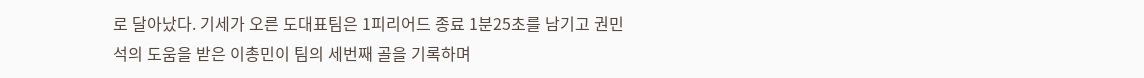로 달아났다. 기세가 오른 도대표팀은 1피리어드 종료 1분25초를 남기고 권민석의 도움을 받은 이총민이 팀의 세번째 골을 기록하며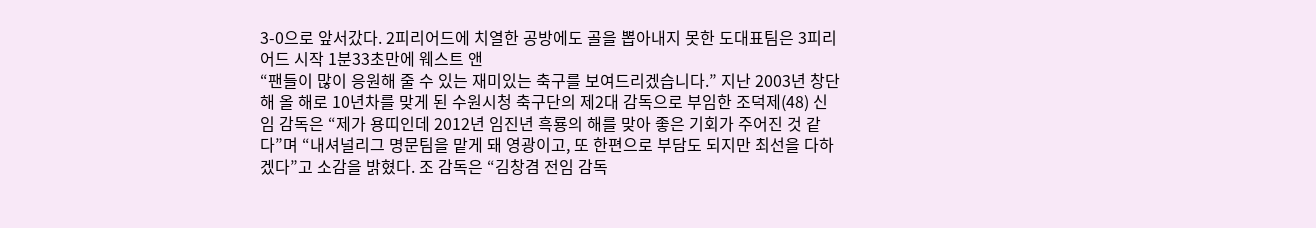3-0으로 앞서갔다. 2피리어드에 치열한 공방에도 골을 뽑아내지 못한 도대표팀은 3피리어드 시작 1분33초만에 웨스트 앤
“팬들이 많이 응원해 줄 수 있는 재미있는 축구를 보여드리겠습니다.” 지난 2003년 창단해 올 해로 10년차를 맞게 된 수원시청 축구단의 제2대 감독으로 부임한 조덕제(48) 신임 감독은 “제가 용띠인데 2012년 임진년 흑룡의 해를 맞아 좋은 기회가 주어진 것 같다”며 “내셔널리그 명문팀을 맡게 돼 영광이고, 또 한편으로 부담도 되지만 최선을 다하겠다”고 소감을 밝혔다. 조 감독은 “김창겸 전임 감독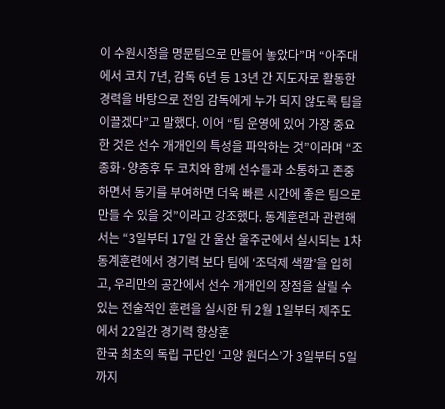이 수원시청을 명문팀으로 만들어 놓았다”며 “아주대에서 코치 7년, 감독 6년 등 13년 간 지도자로 활동한 경력을 바탕으로 전임 감독에게 누가 되지 않도록 팀을 이끌겠다”고 말했다. 이어 “팀 운영에 있어 가장 중요한 것은 선수 개개인의 특성을 파악하는 것”이라며 “조종화·양종후 두 코치와 함께 선수들과 소통하고 존중하면서 동기를 부여하면 더욱 빠른 시간에 좋은 팀으로 만들 수 있을 것”이라고 강조했다. 동계훈련과 관련해서는 “3일부터 17일 간 울산 울주군에서 실시되는 1차 동계훈련에서 경기력 보다 팀에 ‘조덕제 색깔’을 입히고, 우리만의 공간에서 선수 개개인의 장점을 살릴 수 있는 전술적인 훈련을 실시한 뒤 2월 1일부터 제주도에서 22일간 경기력 향상훈
한국 최초의 독립 구단인 ‘고양 원더스’가 3일부터 5일까지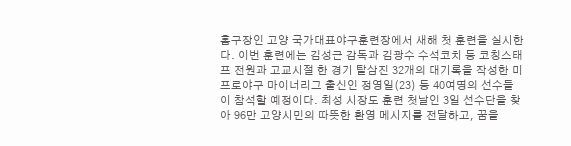홈구장인 고양 국가대표야구훈련장에서 새해 첫 훈련을 실시한다. 이번 훈련에는 김성근 감독과 김광수 수석코치 등 코칭스태프 전원과 고교시절 한 경기 탈삼진 32개의 대기록을 작성한 미 프로야구 마이너리그 출신인 정영일(23) 등 40여명의 선수들이 참석할 예정이다. 최성 시장도 훈련 첫날인 3일 선수단을 찾아 96만 고양시민의 따뜻한 환영 메시지를 전달하고, 꿈을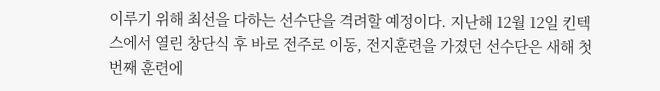이루기 위해 최선을 다하는 선수단을 격려할 예정이다. 지난해 12월 12일 킨텍스에서 열린 창단식 후 바로 전주로 이동, 전지훈련을 가졌던 선수단은 새해 첫 번째 훈련에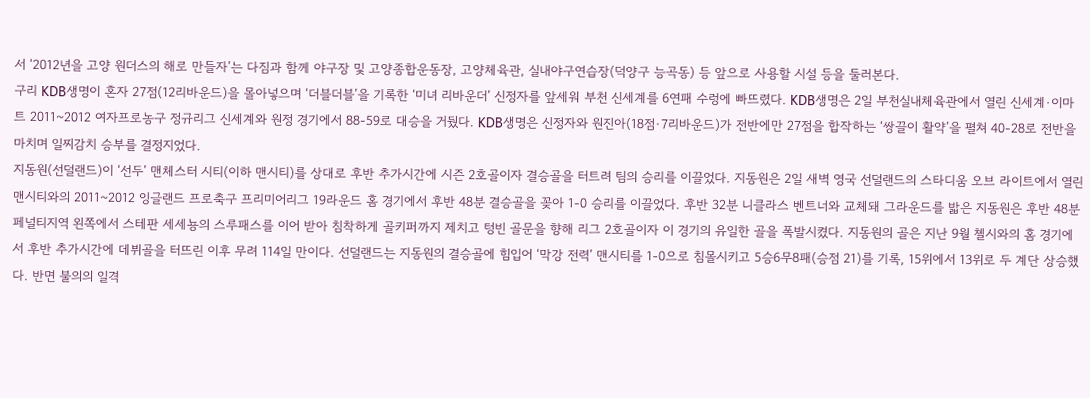서 ‘2012년을 고양 원더스의 해로 만들자’는 다짐과 함께 야구장 및 고양종합운동장, 고양체육관, 실내야구연습장(덕양구 능곡동) 등 앞으로 사용할 시설 등을 둘러본다.
구리 KDB생명이 혼자 27점(12리바운드)을 몰아넣으며 ‘더블더블’을 기록한 ‘미녀 리바운더’ 신정자를 앞세워 부천 신세계를 6연패 수렁에 빠뜨렸다. KDB생명은 2일 부천실내체육관에서 열린 신세계·이마트 2011~2012 여자프로농구 정규리그 신세계와 원정 경기에서 88-59로 대승을 거뒀다. KDB생명은 신정자와 원진아(18점·7리바운드)가 전반에만 27점을 합작하는 ‘쌍끌이 활약’을 펼쳐 40-28로 전반을 마치며 일찌감치 승부를 결정지었다.
지동원(선덜랜드)이 ‘선두’ 맨체스터 시티(이하 맨시티)를 상대로 후반 추가시간에 시즌 2호골이자 결승골을 터트려 팀의 승리를 이끌었다. 지동원은 2일 새벽 영국 선덜랜드의 스타디움 오브 라이트에서 열린 맨시티와의 2011~2012 잉글랜드 프로축구 프리미어리그 19라운드 홈 경기에서 후반 48분 결승골을 꽂아 1-0 승리를 이끌었다. 후반 32분 니클라스 벤트너와 교체돼 그라운드를 밟은 지동원은 후반 48분 페널티지역 왼쪽에서 스테판 세세뇽의 스루패스를 이어 받아 침착하게 골키퍼까지 제치고 텅빈 골문을 향해 리그 2호골이자 이 경기의 유일한 골을 폭발시켰다. 지동원의 골은 지난 9월 첼시와의 홈 경기에서 후반 추가시간에 데뷔골을 터뜨린 이후 무려 114일 만이다. 선덜랜드는 지동원의 결승골에 힘입어 ‘막강 전력’ 맨시티를 1-0으로 침몰시키고 5승6무8패(승점 21)를 기록, 15위에서 13위로 두 계단 상승했다. 반면 불의의 일격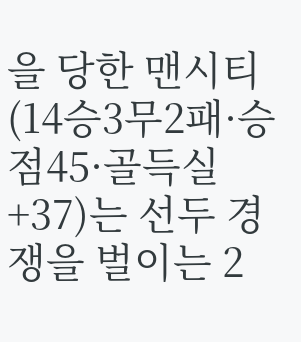을 당한 맨시티(14승3무2패·승점45·골득실+37)는 선두 경쟁을 벌이는 2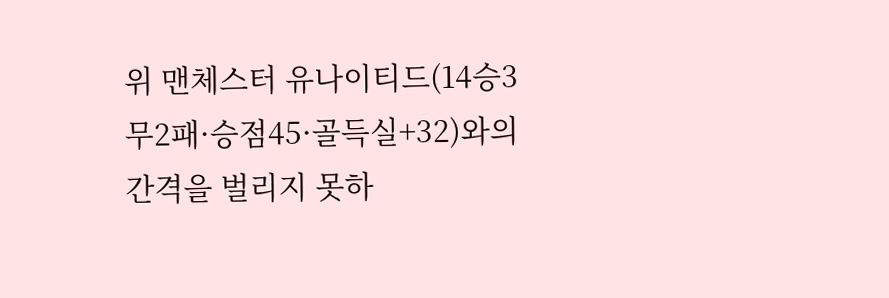위 맨체스터 유나이티드(14승3무2패·승점45·골득실+32)와의 간격을 벌리지 못하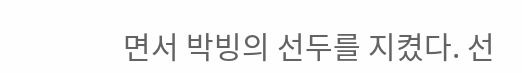면서 박빙의 선두를 지켰다. 선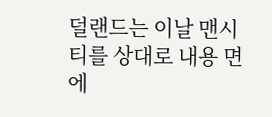덜랜드는 이날 맨시티를 상대로 내용 면에